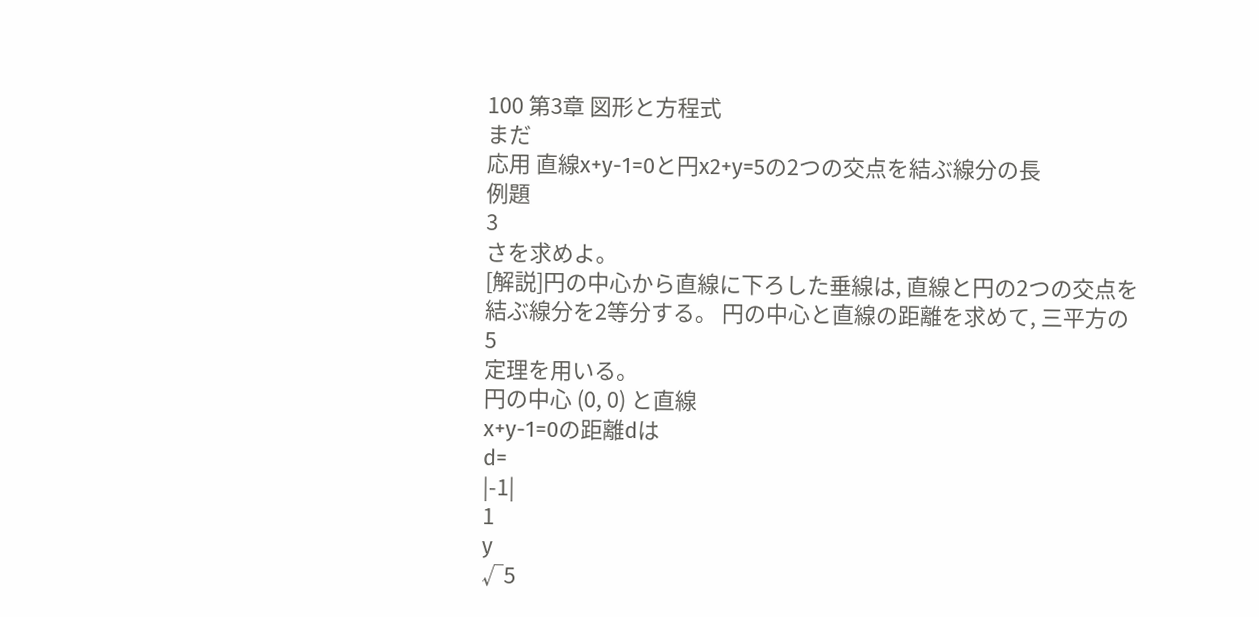100 第3章 図形と方程式
まだ
応用 直線x+y-1=0と円x2+y=5の2つの交点を結ぶ線分の長
例題
3
さを求めよ。
[解説]円の中心から直線に下ろした垂線は, 直線と円の2つの交点を
結ぶ線分を2等分する。 円の中心と直線の距離を求めて, 三平方の
5
定理を用いる。
円の中心 (0, 0) と直線
x+y-1=0の距離dは
d=
|-1|
1
y
√5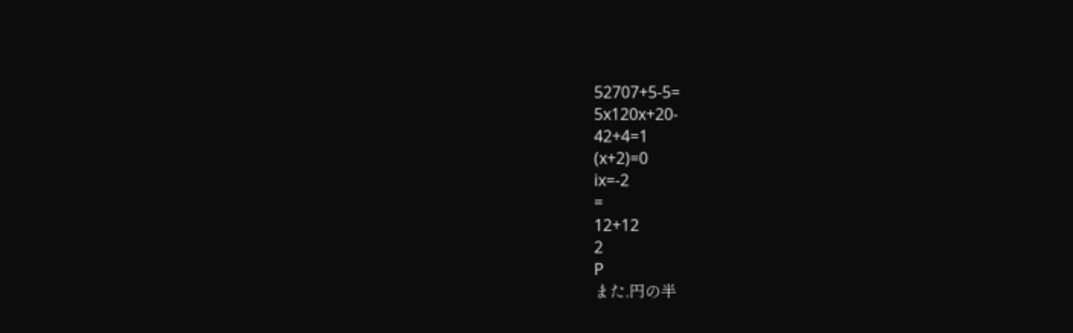52707+5-5=
5x120x+20-
42+4=1
(x+2)=0
ix=-2
=
12+12
2
P
また,円の半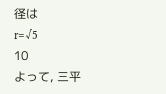径は
r=√5
10
よって, 三平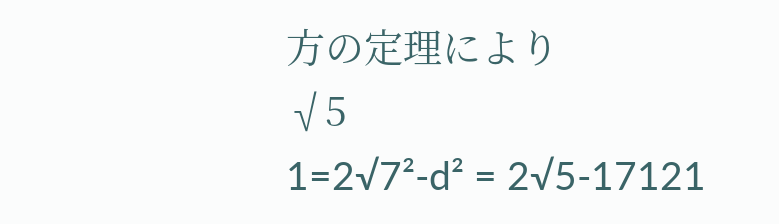方の定理により
√5
1=2√7²-d² = 2√5-17121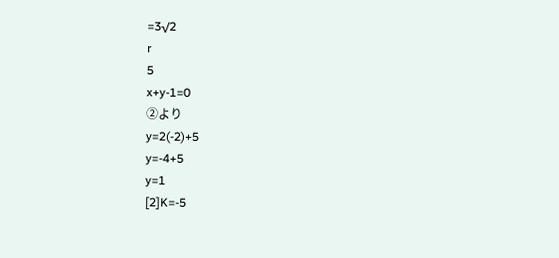=3√2
r
5
x+y-1=0
②より
y=2(-2)+5
y=-4+5
y=1
[2]K=-5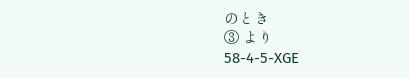のとき
③ より
58-4-5-XGE